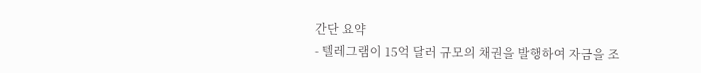간단 요약
- 텔레그램이 15억 달러 규모의 채권을 발행하여 자금을 조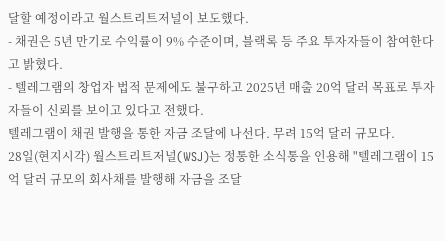달할 예정이라고 월스트리트저널이 보도했다.
- 채권은 5년 만기로 수익률이 9% 수준이며, 블랙록 등 주요 투자자들이 참여한다고 밝혔다.
- 텔레그램의 창업자 법적 문제에도 불구하고 2025년 매출 20억 달러 목표로 투자자들이 신뢰를 보이고 있다고 전했다.
텔레그램이 채권 발행을 통한 자금 조달에 나선다. 무려 15억 달러 규모다.
28일(현지시각) 월스트리트저널(WSJ)는 정통한 소식통을 인용해 "텔레그램이 15억 달러 규모의 회사채를 발행해 자금을 조달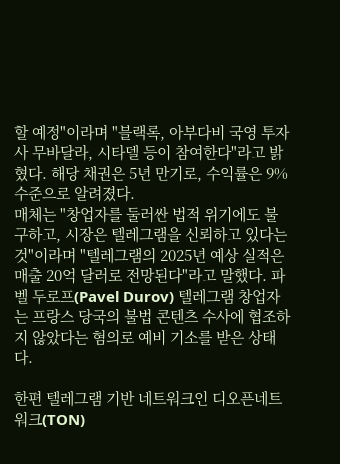할 예정"이라며 "블랙록, 아부다비 국영 투자사 무바달라, 시타델 등이 참여한다"라고 밝혔다. 해당 채권은 5년 만기로, 수익률은 9% 수준으로 알려졌다.
매체는 "창업자를 둘러싼 법적 위기에도 불구하고, 시장은 텔레그램을 신뢰하고 있다는 것"이라며 "텔레그램의 2025년 예상 실적은 매출 20억 달러로 전망된다"라고 말했다. 파벨 두로프(Pavel Durov) 텔레그램 창업자는 프랑스 당국의 불법 콘텐츠 수사에 협조하지 않았다는 혐의로 예비 기소를 받은 상태다.

한편 텔레그램 기반 네트워크인 디오픈네트워크(TON)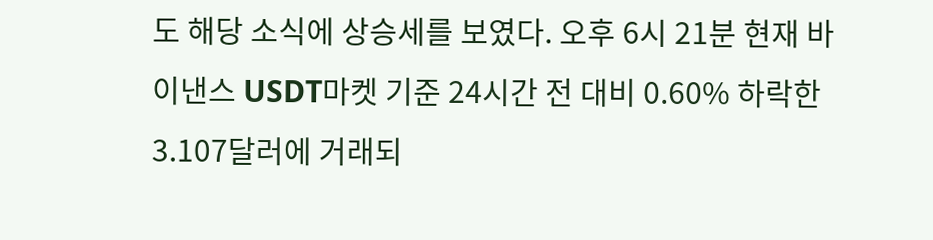도 해당 소식에 상승세를 보였다. 오후 6시 21분 현재 바이낸스 USDT마켓 기준 24시간 전 대비 0.60% 하락한 3.107달러에 거래되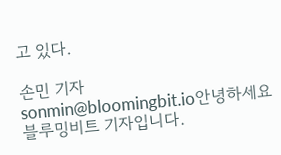고 있다.

손민 기자
sonmin@bloomingbit.io안녕하세요 블루밍비트 기자입니다.